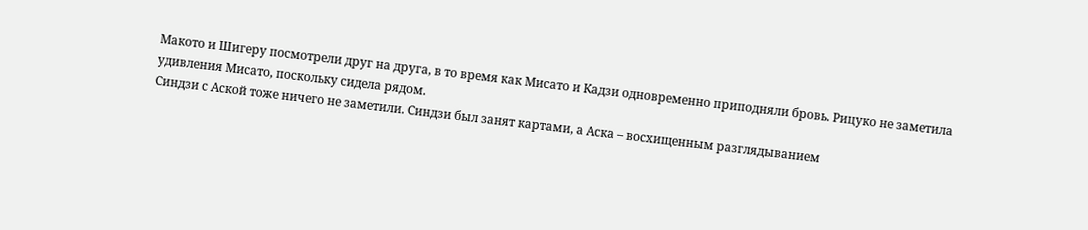Макото и Шигеру посмотрели друг на друга, в то время как Мисато и Кадзи одновременно приподняли бровь. Рицуко не заметила удивления Мисато, поскольку сидела рядом.
Синдзи с Аской тоже ничего не заметили. Синдзи был занят картами, а Аска – восхищенным разглядыванием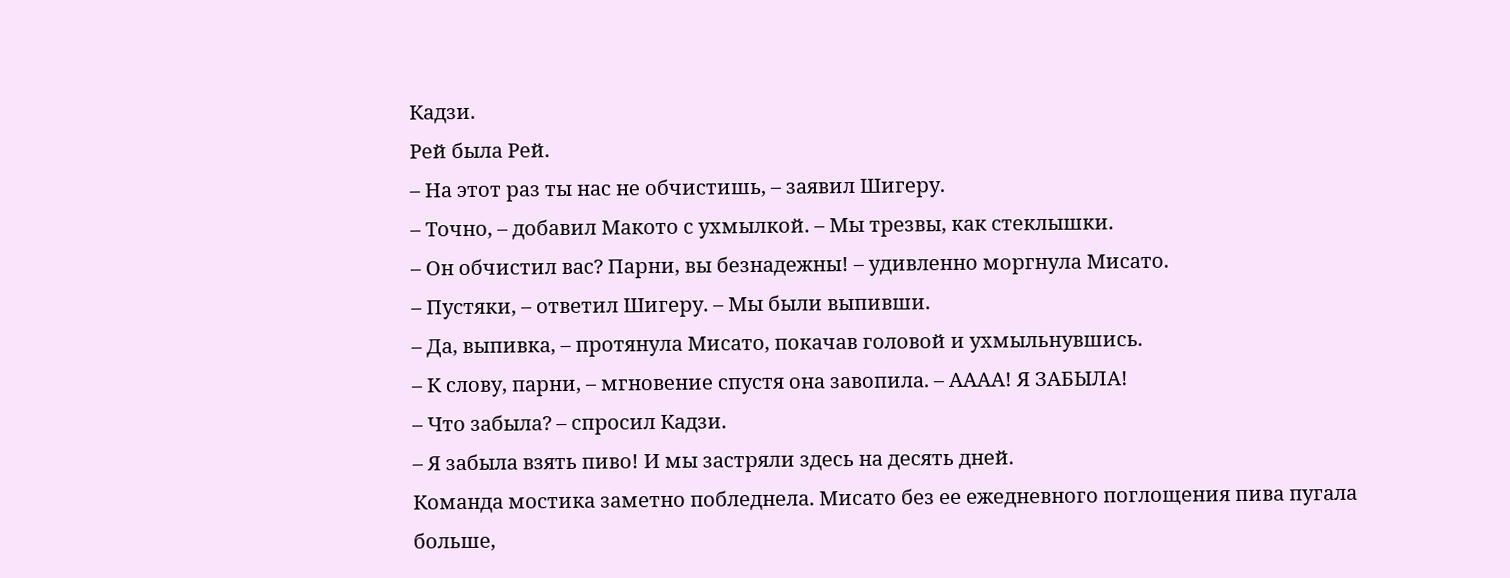Кадзи.
Рей была Рей.
– На этот раз ты нас не обчистишь, – заявил Шигеру.
– Точно, – добавил Макото с ухмылкой. – Мы трезвы, как стеклышки.
– Он обчистил вас? Парни, вы безнадежны! – удивленно моргнула Мисато.
– Пустяки, – ответил Шигеру. – Мы были выпивши.
– Да, выпивка, – протянула Мисато, покачав головой и ухмыльнувшись.
– К слову, парни, – мгновение спустя она завопила. – АААА! Я ЗАБЫЛА!
– Что забыла? – спросил Кадзи.
– Я забыла взять пиво! И мы застряли здесь на десять дней.
Команда мостика заметно побледнела. Мисато без ее ежедневного поглощения пива пугала больше,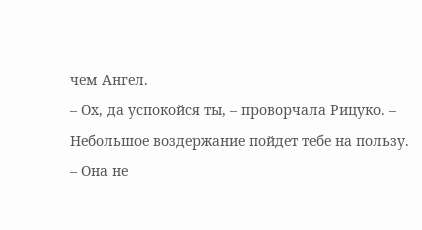чем Ангел.
– Ох, да успокойся ты, – проворчала Рицуко. – Небольшое воздержание пойдет тебе на пользу.
– Она не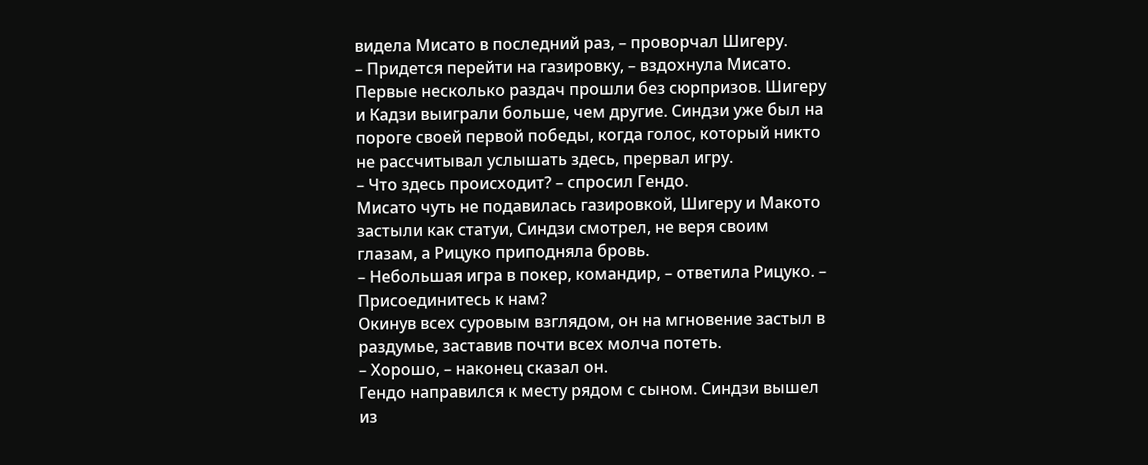видела Мисато в последний раз, – проворчал Шигеру.
– Придется перейти на газировку, – вздохнула Мисато.
Первые несколько раздач прошли без сюрпризов. Шигеру и Кадзи выиграли больше, чем другие. Синдзи уже был на пороге своей первой победы, когда голос, который никто не рассчитывал услышать здесь, прервал игру.
– Что здесь происходит? – спросил Гендо.
Мисато чуть не подавилась газировкой, Шигеру и Макото застыли как статуи, Синдзи смотрел, не веря своим глазам, а Рицуко приподняла бровь.
– Небольшая игра в покер, командир, – ответила Рицуко. – Присоединитесь к нам?
Окинув всех суровым взглядом, он на мгновение застыл в раздумье, заставив почти всех молча потеть.
– Хорошо, – наконец сказал он.
Гендо направился к месту рядом с сыном. Синдзи вышел из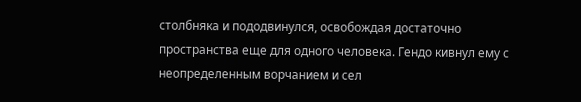столбняка и пододвинулся, освобождая достаточно пространства еще для одного человека. Гендо кивнул ему с неопределенным ворчанием и сел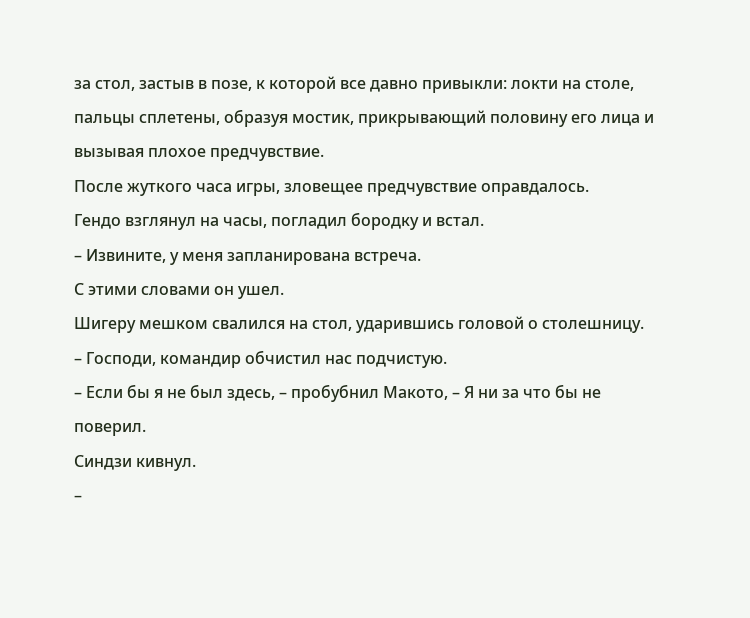за стол, застыв в позе, к которой все давно привыкли: локти на столе, пальцы сплетены, образуя мостик, прикрывающий половину его лица и вызывая плохое предчувствие.
После жуткого часа игры, зловещее предчувствие оправдалось.
Гендо взглянул на часы, погладил бородку и встал.
– Извините, у меня запланирована встреча.
С этими словами он ушел.
Шигеру мешком свалился на стол, ударившись головой о столешницу.
– Господи, командир обчистил нас подчистую.
– Если бы я не был здесь, – пробубнил Макото, – Я ни за что бы не поверил.
Синдзи кивнул.
–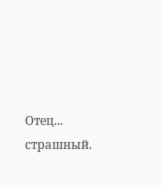Отец... страшный.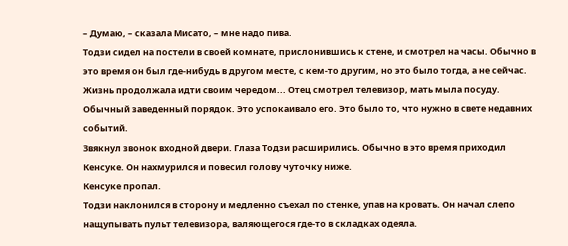– Думаю, – сказала Мисато, – мне надо пива.
Тодзи сидел на постели в своей комнате, прислонившись к стене, и смотрел на часы. Обычно в это время он был где-нибудь в другом месте, с кем-то другим, но это было тогда, а не сейчас.
Жизнь продолжала идти своим чередом... Отец смотрел телевизор, мать мыла посуду. Обычный заведенный порядок. Это успокаивало его. Это было то, что нужно в свете недавних событий.
Звякнул звонок входной двери. Глаза Тодзи расширились. Обычно в это время приходил Кенсуке. Он нахмурился и повесил голову чуточку ниже.
Кенсуке пропал.
Тодзи наклонился в сторону и медленно съехал по стенке, упав на кровать. Он начал слепо нащупывать пульт телевизора, валяющегося где-то в складках одеяла.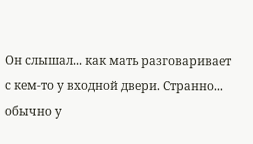Он слышал... как мать разговаривает с кем-то у входной двери. Странно... обычно у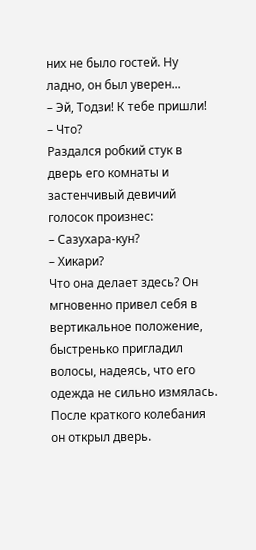них не было гостей. Ну ладно, он был уверен...
– Эй, Тодзи! К тебе пришли!
– Что?
Раздался робкий стук в дверь его комнаты и застенчивый девичий голосок произнес:
– Сазухара-кун?
– Хикари?
Что она делает здесь? Он мгновенно привел себя в вертикальное положение, быстренько пригладил волосы, надеясь, что его одежда не сильно измялась. После краткого колебания он открыл дверь.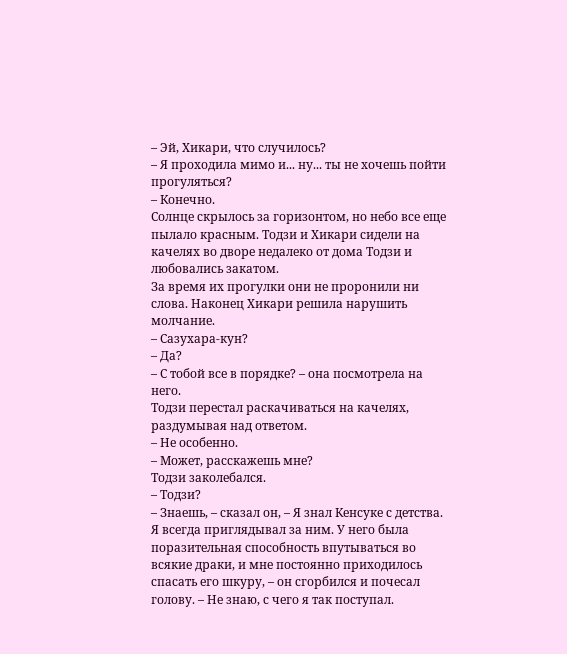– Эй, Хикари, что случилось?
– Я проходила мимо и... ну... ты не хочешь пойти прогуляться?
– Конечно.
Солнце скрылось за горизонтом, но небо все еще пылало красным. Тодзи и Хикари сидели на качелях во дворе недалеко от дома Тодзи и любовались закатом.
За время их прогулки они не проронили ни слова. Наконец Хикари решила нарушить молчание.
– Сазухара-кун?
– Да?
– С тобой все в порядке? – она посмотрела на него.
Тодзи перестал раскачиваться на качелях, раздумывая над ответом.
– Не особенно.
– Может, расскажешь мне?
Тодзи заколебался.
– Тодзи?
– Знаешь, – сказал он, – Я знал Кенсуке с детства. Я всегда приглядывал за ним. У него была поразительная способность впутываться во всякие драки, и мне постоянно приходилось спасать его шкуру, – он сгорбился и почесал голову. – Не знаю, с чего я так поступал.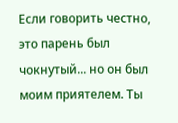Если говорить честно, это парень был чокнутый... но он был моим приятелем. Ты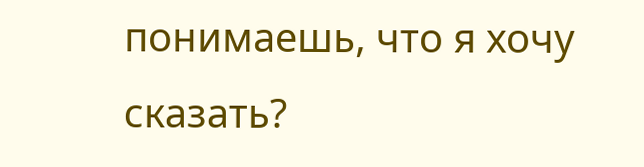понимаешь, что я хочу сказать?